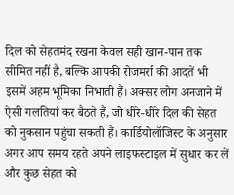दिल को सेहतमंद रखना केवल सही खान-पान तक सीमित नहीं है, बल्कि आपकी रोजमर्रा की आदतें भी इसमें अहम भूमिका निभाती हैं। अक्सर लोग अनजाने में ऐसी गलतियां कर बैठते हैं, जो धीरे-धीरे दिल की सेहत को नुकसान पहुंचा सकती हैं। कार्डियोलॉजिस्ट के अनुसार अगर आप समय रहते अपने लाइफस्टाइल में सुधार कर लें और कुछ सेहत को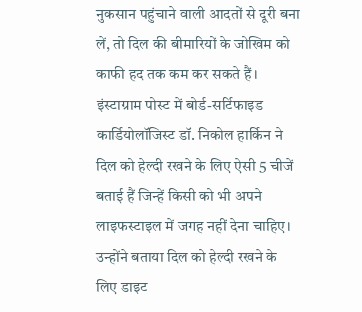नुकसान पहुंचाने वाली आदतों से दूरी बना लें, तो दिल की बीमारियों के जोखिम को काफी हद तक कम कर सकते हैं।
इंस्टाग्राम पोस्ट में बोर्ड-सर्टिफाइड कार्डियोलॉजिस्ट डॉ. निकोल हार्किन ने दिल को हेल्दी रखने के लिए ऐसी 5 चीजें बताई हैं जिन्हें किसी को भी अपने लाइफस्टाइल में जगह नहीं देना चाहिए। उन्होंने बताया दिल को हेल्दी रखने के लिए डाइट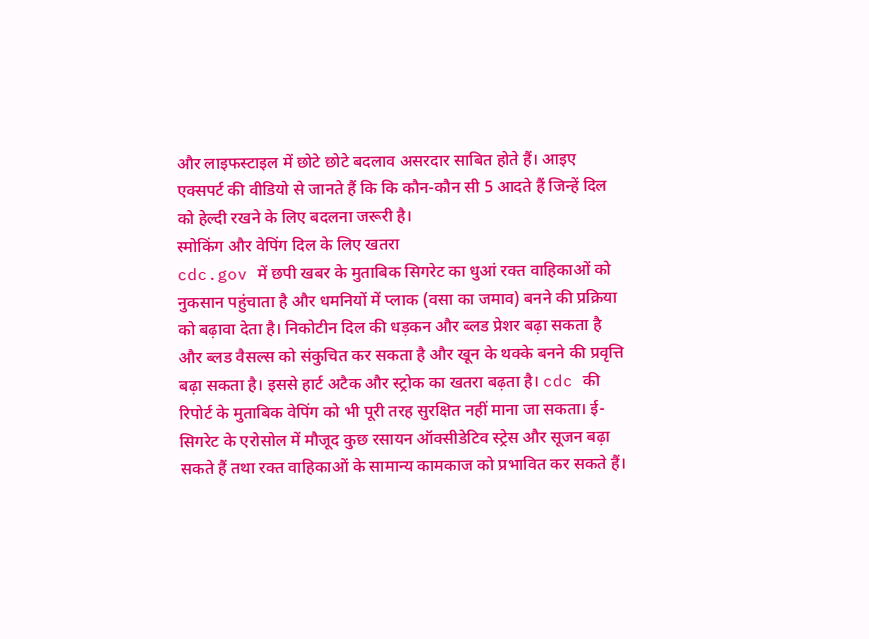और लाइफस्टाइल में छोटे छोटे बदलाव असरदार साबित होते हैं। आइए एक्सपर्ट की वीडियो से जानते हैं कि कि कौन-कौन सी 5 आदते हैं जिन्हें दिल को हेल्दी रखने के लिए बदलना जरूरी है।
स्मोकिंग और वेपिंग दिल के लिए खतरा
cdc.gov में छपी खबर के मुताबिक सिगरेट का धुआं रक्त वाहिकाओं को नुकसान पहुंचाता है और धमनियों में प्लाक (वसा का जमाव) बनने की प्रक्रिया को बढ़ावा देता है। निकोटीन दिल की धड़कन और ब्लड प्रेशर बढ़ा सकता है और ब्लड वैसल्स को संकुचित कर सकता है और खून के थक्के बनने की प्रवृत्ति बढ़ा सकता है। इससे हार्ट अटैक और स्ट्रोक का खतरा बढ़ता है। cdc की रिपोर्ट के मुताबिक वेपिंग को भी पूरी तरह सुरक्षित नहीं माना जा सकता। ई-सिगरेट के एरोसोल में मौजूद कुछ रसायन ऑक्सीडेटिव स्ट्रेस और सूजन बढ़ा सकते हैं तथा रक्त वाहिकाओं के सामान्य कामकाज को प्रभावित कर सकते हैं।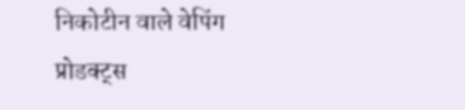निकोटीन वाले वेपिंग प्रोडक्ट्स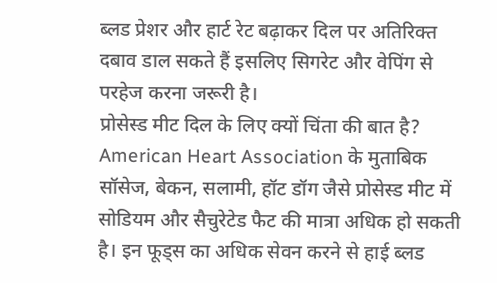ब्लड प्रेशर और हार्ट रेट बढ़ाकर दिल पर अतिरिक्त दबाव डाल सकते हैं इसलिए सिगरेट और वेपिंग से परहेज करना जरूरी है।
प्रोसेस्ड मीट दिल के लिए क्यों चिंता की बात है?
American Heart Association के मुताबिक सॉसेज, बेकन, सलामी, हॉट डॉग जैसे प्रोसेस्ड मीट में सोडियम और सैचुरेटेड फैट की मात्रा अधिक हो सकती है। इन फूड्स का अधिक सेवन करने से हाई ब्लड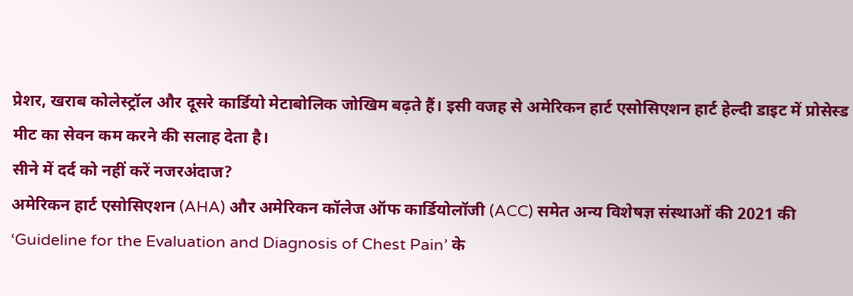प्रेशर, खराब कोलेस्ट्रॉल और दूसरे कार्डियो मेटाबोलिक जोखिम बढ़ते हैं। इसी वजह से अमेरिकन हार्ट एसोसिएशन हार्ट हेल्दी डाइट में प्रोसेस्ड मीट का सेवन कम करने की सलाह देता है।
सीने में दर्द को नहीं करें नजरअंदाज?
अमेरिकन हार्ट एसोसिएशन (AHA) और अमेरिकन कॉलेज ऑफ कार्डियोलॉजी (ACC) समेत अन्य विशेषज्ञ संस्थाओं की 2021 की ‘Guideline for the Evaluation and Diagnosis of Chest Pain’ के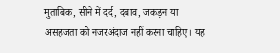मुताबिक, सीने में दर्द, दबाव, जकड़न या असहजता को नजरअंदाज नहीं करना चाहिए। यह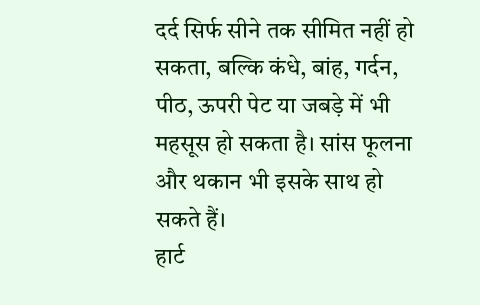दर्द सिर्फ सीने तक सीमित नहीं हो सकता, बल्कि कंधे, बांह, गर्दन, पीठ, ऊपरी पेट या जबड़े में भी महसूस हो सकता है। सांस फूलना और थकान भी इसके साथ हो सकते हैं।
हार्ट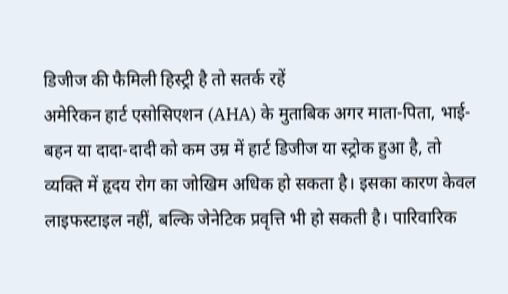डिजीज की फैमिली हिस्ट्री है तो सतर्क रहें
अमेरिकन हार्ट एसोसिएशन (AHA) के मुताबिक अगर माता-पिता, भाई-बहन या दादा-दादी को कम उम्र में हार्ट डिजीज या स्ट्रोक हुआ है, तो व्यक्ति में हृदय रोग का जोखिम अधिक हो सकता है। इसका कारण केवल लाइफस्टाइल नहीं, बल्कि जेनेटिक प्रवृत्ति भी हो सकती है। पारिवारिक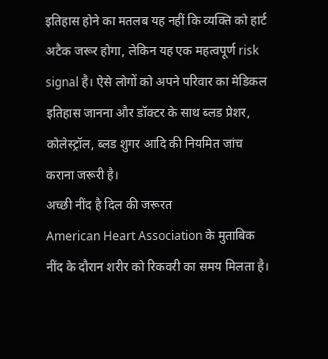इतिहास होने का मतलब यह नहीं कि व्यक्ति को हार्ट अटैक जरूर होगा, लेकिन यह एक महत्वपूर्ण risk signal है। ऐसे लोगों को अपने परिवार का मेडिकल इतिहास जानना और डॉक्टर के साथ ब्लड प्रेशर, कोलेस्ट्रॉल, ब्लड शुगर आदि की नियमित जांच कराना जरूरी है।
अच्छी नींद है दिल की जरूरत
American Heart Association के मुताबिक नींद के दौरान शरीर को रिकवरी का समय मिलता है।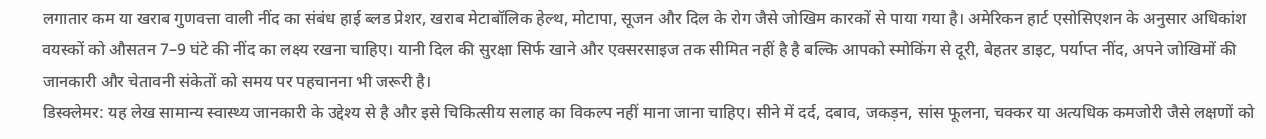लगातार कम या खराब गुणवत्ता वाली नींद का संबंध हाई ब्लड प्रेशर, खराब मेटाबॉलिक हेल्थ, मोटापा, सूजन और दिल के रोग जैसे जोखिम कारकों से पाया गया है। अमेरिकन हार्ट एसोसिएशन के अनुसार अधिकांश वयस्कों को औसतन 7–9 घंटे की नींद का लक्ष्य रखना चाहिए। यानी दिल की सुरक्षा सिर्फ खाने और एक्सरसाइज तक सीमित नहीं है है बल्कि आपको स्मोकिंग से दूरी, बेहतर डाइट, पर्याप्त नींद, अपने जोखिमों की जानकारी और चेतावनी संकेतों को समय पर पहचानना भी जरूरी है।
डिस्क्लेमर: यह लेख सामान्य स्वास्थ्य जानकारी के उद्देश्य से है और इसे चिकित्सीय सलाह का विकल्प नहीं माना जाना चाहिए। सीने में दर्द, दबाव, जकड़न, सांस फूलना, चक्कर या अत्यधिक कमजोरी जैसे लक्षणों को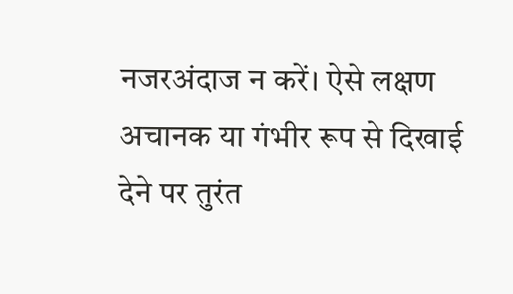नजरअंदाज न करें। ऐसे लक्षण अचानक या गंभीर रूप से दिखाई देने पर तुरंत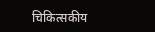चिकित्सकीय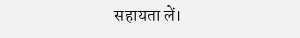सहायता लें।